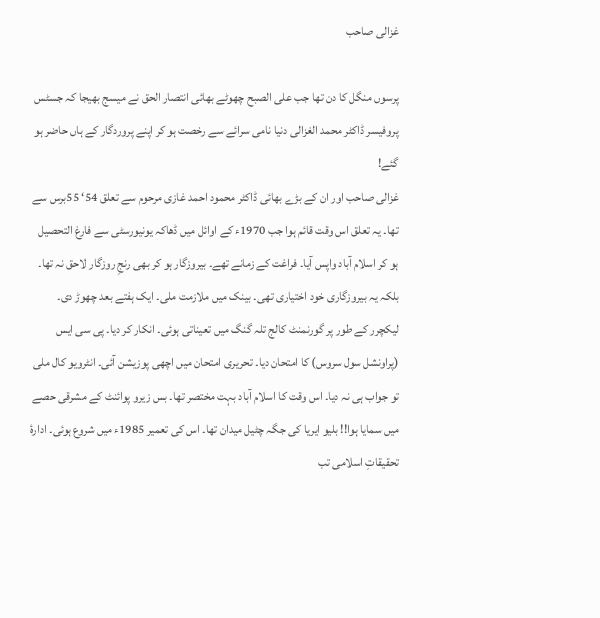غزالی صاحب

پرسوں منگل کا دن تھا جب علی الصبح چھوٹے بھائی انتصار الحق نے میسج بھیجا کہ جسٹس پروفیسر ڈاکٹر محمد الغزالی دنیا نامی سرائے سے رخصت ہو کر اپنے پروردگار کے ہاں حاضر ہو گئے!
غزالی صاحب اور ان کے بڑے بھائی ڈاکٹر محمود احمد غازی مرحوم سے تعلق 54‘ 55برس سے تھا۔ یہ تعلق اس وقت قائم ہوا جب 1970ء کے اوائل میں ڈھاکہ یونیورسٹی سے فارغ التحصیل ہو کر اسلام آباد واپس آیا۔ فراغت کے زمانے تھے۔ بیروزگار ہو کر بھی رنجِ روزگار لاحق نہ تھا۔ بلکہ یہ بیروزگاری خود اختیاری تھی۔ بینک میں ملازمت ملی۔ ایک ہفتے بعد چھوڑ دی۔ لیکچرر کے طور پر گورنمنٹ کالج تلہ گنگ میں تعیناتی ہوئی۔ انکار کر دیا۔ پی سی ایس (پراونشل سول سروس) کا امتحان دیا۔ تحریری امتحان میں اچھی پوزیشن آئی۔ انٹرویو کال ملی تو جواب ہی نہ دیا۔ اس وقت کا اسلام آباد بہت مختصر تھا۔ بس زیرو پوائنٹ کے مشرقی حصے میں سمایا ہوا!! بلیو ایریا کی جگہ چٹیل میدان تھا۔ اس کی تعمیر 1985ء میں شروع ہوئی۔ ادارۂ تحقیقاتِ اسلامی تب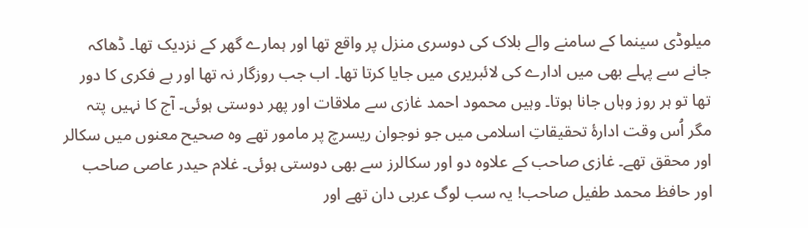میلوڈی سینما کے سامنے والے بلاک کی دوسری منزل پر واقع تھا اور ہمارے گھر کے نزدیک تھا۔ ڈھاکہ جانے سے پہلے بھی میں ادارے کی لائبریری میں جایا کرتا تھا۔ اب جب روزگار نہ تھا اور بے فکری کا دور تھا تو ہر روز وہاں جانا ہوتا۔ وہیں محمود احمد غازی سے ملاقات اور پھر دوستی ہوئی۔ آج کا نہیں پتہ مگر اُس وقت ادارۂ تحقیقاتِ اسلامی میں جو نوجوان ریسرچ پر مامور تھے وہ صحیح معنوں میں سکالر اور محقق تھے۔ غازی صاحب کے علاوہ دو اور سکالرز سے بھی دوستی ہوئی۔ غلام حیدر عاصی صاحب اور حافظ محمد طفیل صاحب! یہ سب لوگ عربی دان تھے اور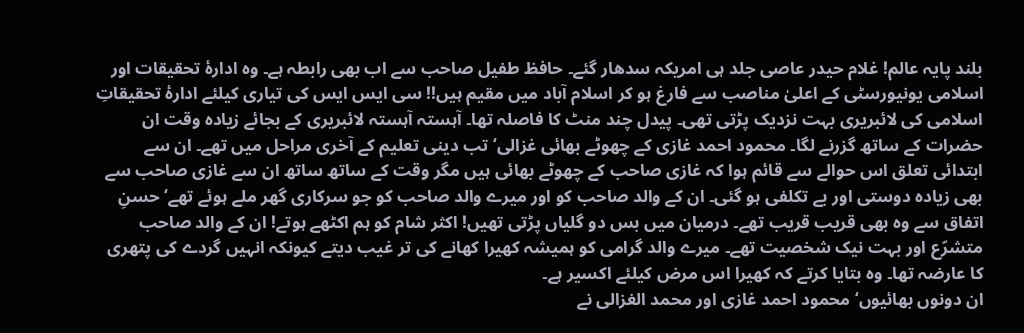بلند پایہ عالم! غلام حیدر عاصی جلد ہی امریکہ سدھار گئے۔ حافظ طفیل صاحب سے اب بھی رابطہ ہے۔ وہ ادارۂ تحقیقات اور اسلامی یونیورسٹی کے اعلیٰ مناصب سے فارغ ہو کر اسلام آباد میں مقیم ہیں!! سی ایس ایس کی تیاری کیلئے ادارۂ تحقیقاتِ اسلامی کی لائبریری بہت نزدیک پڑتی تھی۔ پیدل چند منٹ کا فاصلہ تھا۔ آہستہ آہستہ لائبریری کے بجائے زیادہ وقت ان حضرات کے ساتھ گزرنے لگا۔ محمود احمد غازی کے چھوٹے بھائی غزالی‘ تب دینی تعلیم کے آخری مراحل میں تھے۔ ان سے ابتدائی تعلق اس حوالے سے قائم ہوا کہ غازی صاحب کے چھوٹے بھائی ہیں مگر وقت کے ساتھ ساتھ ان سے غازی صاحب سے بھی زیادہ دوستی اور بے تکلفی ہو گئی۔ ان کے والد صاحب کو اور میرے والد صاحب کو جو سرکاری گھر ملے ہوئے تھے‘ حسنِ اتفاق سے وہ بھی قریب قریب تھے۔ درمیان میں بس دو گلیاں پڑتی تھیں! اکثر شام کو ہم اکٹھے ہوتے! ان کے والد صاحب متشرّع اور بہت نیک شخصیت تھے۔ میرے والد گرامی کو ہمیشہ کھیرا کھانے کی تر غیب دیتے کیونکہ انہیں گردے کی پتھری کا عارضہ تھا۔ وہ بتایا کرتے کہ کھیرا اس مرض کیلئے اکسیر ہے۔
ان دونوں بھائیوں‘ محمود احمد غازی اور محمد الغزالی نے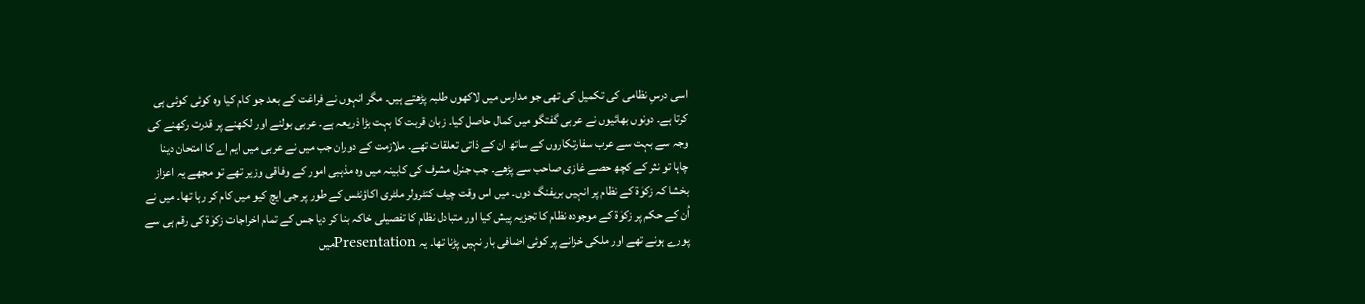اسی درسِ نظامی کی تکمیل کی تھی جو مدارس میں لاکھوں طلبہ پڑھتے ہیں۔ مگر انہوں نے فراغت کے بعد جو کام کیا وہ کوئی کوئی ہی کرتا ہے۔ دونوں بھائیوں نے عربی گفتگو میں کمال حاصل کیا۔ زبان قربت کا بہت بڑا ذریعہ ہے۔ عربی بولنے اور لکھنے پر قدرت رکھنے کی وجہ سے بہت سے عرب سفارتکاروں کے ساتھ ان کے ذاتی تعلقات تھے۔ ملازمت کے دوران جب میں نے عربی میں ایم اے کا امتحان دینا چاہا تو نثر کے کچھ حصے غازی صاحب سے پڑھے۔ جب جنرل مشرف کی کابینہ میں وہ مذہبی امور کے وفاقی وزیر تھے تو مجھے یہ اعزاز بخشا کہ زکوٰۃ کے نظام پر انہیں بریفنگ دوں۔ میں اس وقت چیف کنٹرولر ملٹری اکاؤنٹس کے طور پر جی ایچ کیو میں کام کر رہا تھا۔ میں نے اُن کے حکم پر زکوٰۃ کے موجودہ نظام کا تجزیہ پیش کیا اور متبادل نظام کا تفصیلی خاکہ بنا کر دیا جس کے تمام اخراجات زکوٰۃ کی رقم ہی سے پورے ہونے تھے اور ملکی خزانے پر کوئی اضافی بار نہیں پڑنا تھا۔ یہ Presentationمیں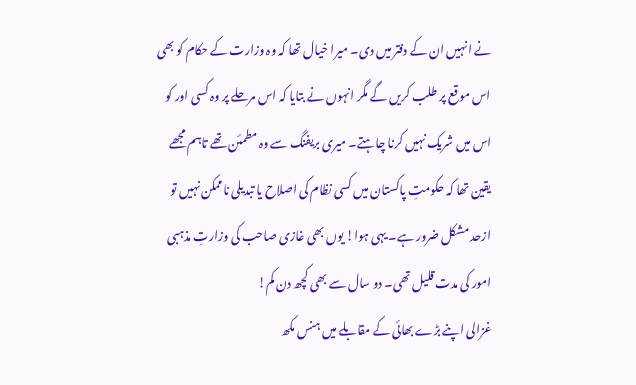نے انہیں ان کے دفتر میں دی۔ میرا خیال تھا کہ وہ وزارت کے حکام کو بھی اس موقع پر طلب کریں گے مگر انہوں نے بتایا کہ اس مرحلے پر وہ کسی اور کو اس میں شریک نہیں کرنا چاہتے۔ میری بریفنگ سے وہ مطمئن تھے تاہم مجھے یقین تھا کہ حکومتِ پاکستان میں کسی نظام کی اصلاح یا تبدیلی ناممکن نہیں تو ازحد مشکل ضرور ہے۔ یہی ہوا! یوں بھی غازی صاحب کی وزارتِ مذہبی امور کی مدت قلیل تھی۔ دو سال سے بھی کچھ دن کم!
غزالی اپنے بڑے بھائی کے مقابلے میں ہنس مکھ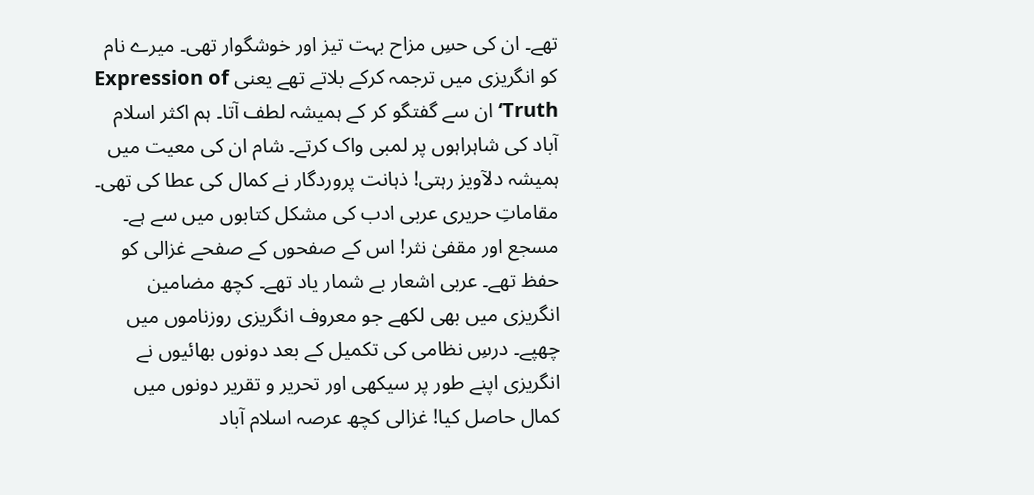تھے۔ ان کی حسِ مزاح بہت تیز اور خوشگوار تھی۔ میرے نام کو انگریزی میں ترجمہ کرکے بلاتے تھے یعنی Expression of Truth‘ ان سے گفتگو کر کے ہمیشہ لطف آتا۔ ہم اکثر اسلام آباد کی شاہراہوں پر لمبی واک کرتے۔ شام ان کی معیت میں ہمیشہ دلآویز رہتی! ذہانت پروردگار نے کمال کی عطا کی تھی۔ مقاماتِ حریری عربی ادب کی مشکل کتابوں میں سے ہے۔ مسجع اور مقفیٰ نثر! اس کے صفحوں کے صفحے غزالی کو حفظ تھے۔ عربی اشعار بے شمار یاد تھے۔ کچھ مضامین انگریزی میں بھی لکھے جو معروف انگریزی روزناموں میں چھپے۔ درسِ نظامی کی تکمیل کے بعد دونوں بھائیوں نے انگریزی اپنے طور پر سیکھی اور تحریر و تقریر دونوں میں کمال حاصل کیا! غزالی کچھ عرصہ اسلام آباد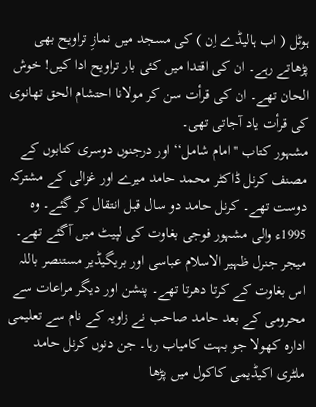ہوٹل ( اب ہالیڈے اِن ) کی مسجد میں نمازِ تراویح بھی پڑھاتے رہے۔ ان کی اقتدا میں کئی بار تراویح ادا کیں! خوش الحان تھے۔ ان کی قرأت سن کر مولانا احتشام الحق تھانوی کی قرأت یاد آجاتی تھی۔
مشہور کتاب ''امام شامل‘‘ اور درجنوں دوسری کتابوں کے مصنف کرنل ڈاکٹر محمد حامد میرے اور غزالی کے مشترکہ دوست تھے۔ کرنل حامد دو سال قبل انتقال کر گئے۔ وہ 1995ء والی مشہور فوجی بغاوت کی لپیٹ میں آگئے تھے۔ میجر جنرل ظہیر الاسلام عباسی اور بریگیڈیر مستنصر باللہ اس بغاوت کے کرتا دھرتا تھے۔ پنشن اور دیگر مراعات سے محرومی کے بعد حامد صاحب نے زاویہ کے نام سے تعلیمی ادارہ کھولا جو بہت کامیاب رہا۔ جن دنوں کرنل حامد ملٹری اکیڈیمی کاکول میں پڑھا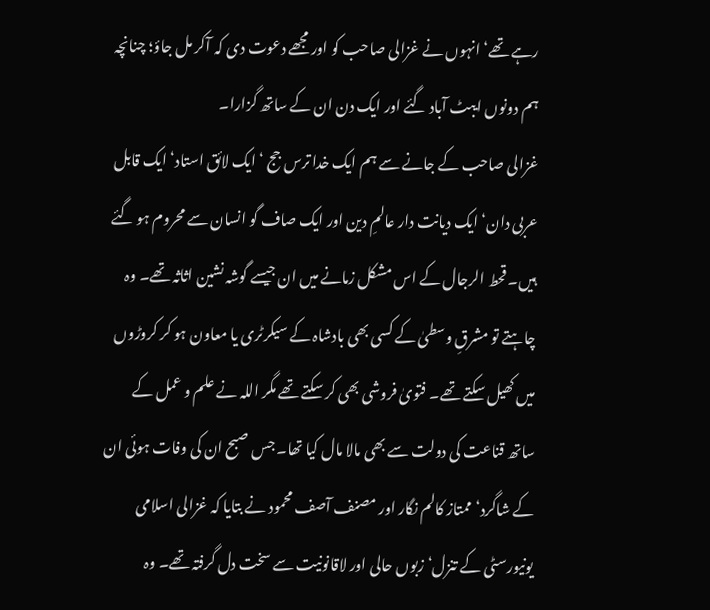رہے تھے‘ انہوں نے غزالی صاحب کو اور مجھے دعوت دی کہ آکر مل جاؤ؛ چنانچہ ہم دونوں ایبٹ آباد گئے اور ایک دن ان کے ساتھ گزارا۔
غزالی صاحب کے جانے سے ہم ایک خدا ترس جج ‘ ایک لائق استاد‘ ایک قابل عربی دان‘ ایک دیانت دار عالمِ دین اور ایک صاف گو انسان سے محروم ہو گئے ہیں۔ قحط الرجال کے اس مشکل زمانے میں ان جیسے گوشہ نشین اثاثہ تھے۔ وہ چاہتے تو مشرقِ وسطیٰ کے کسی بھی بادشاہ کے سیکرٹری یا معاون ہو کر کروڑوں میں کھیل سکتے تھے۔ فتویٰ فروشی بھی کر سکتے تھے مگر اللہ نے علم و عمل کے ساتھ قناعت کی دولت سے بھی مالا مال کیا تھا۔ جس صبح ان کی وفات ہوئی ان کے شاگرد‘ ممتاز کالم نگار اور مصنف آصف محمود نے بتایا کہ غزالی اسلامی یونیورسٹی کے تنزل‘ زبوں حالی اور لاقانونیت سے سخت دل گرفتہ تھے۔ وہ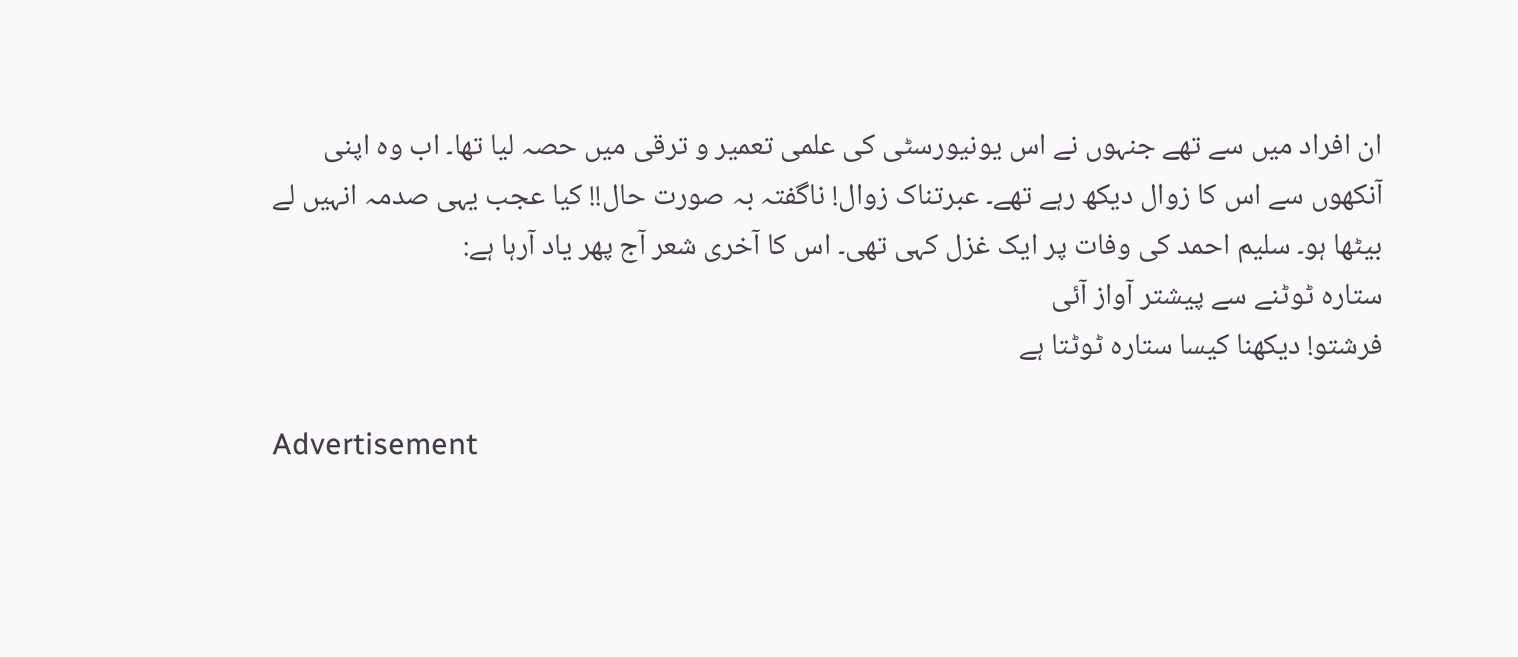ان افراد میں سے تھے جنہوں نے اس یونیورسٹی کی علمی تعمیر و ترقی میں حصہ لیا تھا۔ اب وہ اپنی آنکھوں سے اس کا زوال دیکھ رہے تھے۔ عبرتناک زوال! ناگفتہ بہ صورت حال!! کیا عجب یہی صدمہ انہیں لے بیٹھا ہو۔ سلیم احمد کی وفات پر ایک غزل کہی تھی۔ اس کا آخری شعر آج پھر یاد آرہا ہے:
ستارہ ٹوٹنے سے پیشتر آواز آئی
فرشتو! دیکھنا کیسا ستارہ ٹوٹتا ہے

Advertisement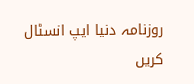روزنامہ دنیا ایپ انسٹال کریں